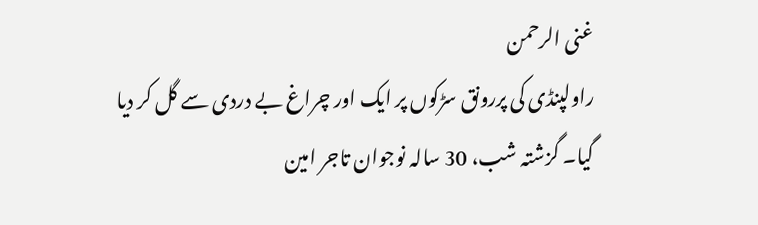غنی الرحمن
راولپنڈی کی پررونق سڑکوں پر ایک اور چراغ بے دردی سے گل کر دیا گیا۔ گزشتہ شب، 30 سالہ نوجوان تاجر امین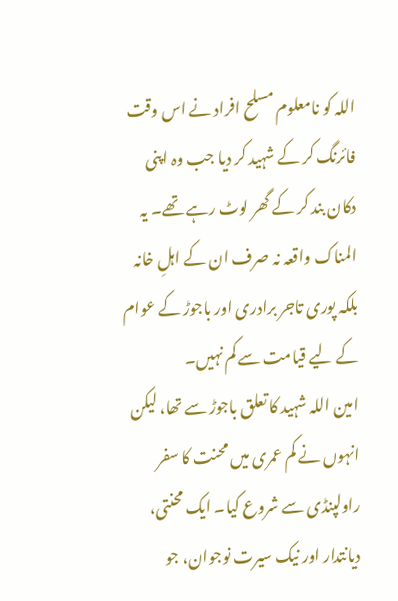اللہ کو نامعلوم مسلح افراد نے اس وقت فائرنگ کر کے شہید کر دیا جب وہ اپنی دکان بند کر کے گھر لوٹ رہے تھے۔ یہ المناک واقعہ نہ صرف ان کے اہلِ خانہ بلکہ پوری تاجر برادری اور باجوڑ کے عوام کے لیے قیامت سے کم نہیں۔
امین اللہ شہید کا تعلق باجوڑ سے تھا، لیکن انہوں نے کم عمری میں محنت کا سفر راولپنڈی سے شروع کیا۔ ایک محنتی، دیانتدار اور نیک سیرت نوجوان، جو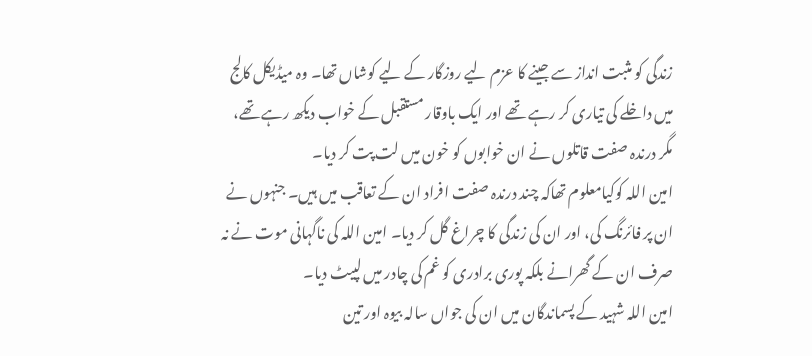زندگی کو مثبت انداز سے جینے کا عزم لیے روزگار کے لیے کوشاں تھا۔ وہ میڈیکل کالج میں داخلے کی تیاری کر رہے تھے اور ایک باوقار مستقبل کے خواب دیکھ رہے تھے، مگر درندہ صفت قاتلوں نے ان خوابوں کو خون میں لت پت کر دیا۔
امین اللہ کوکیامعلوم تھاکہ چند درندہ صفت افراد ان کے تعاقب میں ہیں۔ جنہوں نے ان پر فائرنگ کی، اور ان کی زندگی کا چراغ گل کر دیا۔ امین اللہ کی ناگہانی موت نے نہ صرف ان کے گھرانے بلکہ پوری برادری کو غم کی چادر میں لپیٹ دیا۔
امین اللہ شہید کے پسماندگان میں ان کی جواں سالہ بیوہ اور تین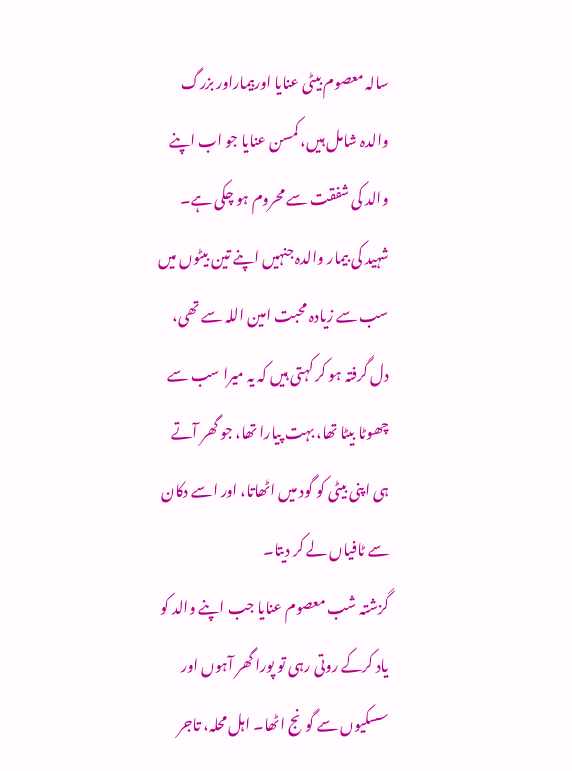سالہ معصوم بیٹی عنایا اوربیماراور بزرگ والدہ شامل ہیں، کمسن عنایا جو اب اپنے والد کی شفقت سے محروم ہو چکی ہے۔ شہید کی بیمار والدہ جنہیں اپنے تین بیٹوں میں سب سے زیادہ محبت امین اللہ سے تھی، دل گرفتہ ہو کر کہتی ہیں کہ یہ میرا سب سے چھوٹا بیٹا تھا، بہت پیارا تھا، جو گھر آتے ہی اپنی بیٹی کو گود میں اٹھاتا، اور اسے دکان سے ٹافیاں لے کر دیتا۔
گزشتہ شب معصوم عنایا جب اپنے والد کو یاد کرکے روتی رہی تو پورا گھر آہوں اور سسکیوں سے گونج اٹھا۔ اہل محلہ، تاجر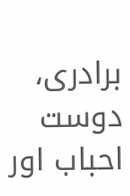برادری، دوست احباب اور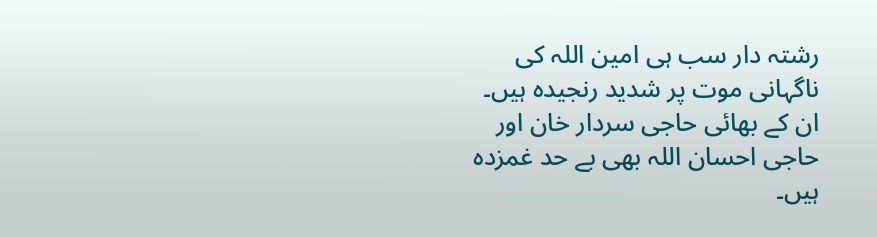رشتہ دار سب ہی امین اللہ کی ناگہانی موت پر شدید رنجیدہ ہیں۔ ان کے بھائی حاجی سردار خان اور حاجی احسان اللہ بھی بے حد غمزدہ ہیں۔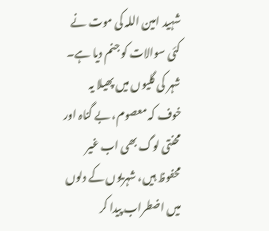شہید امین اللہ کی موت نے کئی سوالات کو جنم دیا ہے۔ شہر کی گلیوں میں پھیلا یہ خوف کہ معصوم، بے گناہ اور محنتی لوگ بھی اب غیر محفوظ ہیں، شہریوں کے دلوں میں اضطراب پیدا کر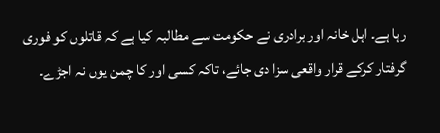رہا ہے۔ اہل خانہ اور برادری نے حکومت سے مطالبہ کیا ہے کہ قاتلوں کو فوری گرفتار کرکے قرار واقعی سزا دی جائے، تاکہ کسی اور کا چمن یوں نہ اجڑے۔